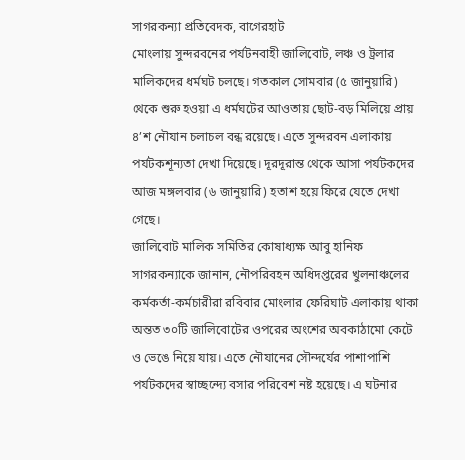সাগরকন্যা প্রতিবেদক, বাগেরহাট
মোংলায় সুন্দরবনের পর্যটনবাহী জালিবোট, লঞ্চ ও ট্রলার মালিকদের ধর্মঘট চলছে। গতকাল সোমবার (৫ জানুয়ারি) থেকে শুরু হওয়া এ ধর্মঘটের আওতায় ছোট-বড় মিলিয়ে প্রায় ৪’শ নৌযান চলাচল বন্ধ রয়েছে। এতে সুন্দরবন এলাকায় পর্যটকশূন্যতা দেখা দিয়েছে। দূরদূরান্ত থেকে আসা পর্যটকদের আজ মঙ্গলবার (৬ জানুয়ারি) হতাশ হয়ে ফিরে যেতে দেখা গেছে।
জালিবোট মালিক সমিতির কোষাধ্যক্ষ আবু হানিফ সাগরকন্যাকে জানান, নৌপরিবহন অধিদপ্তরের খুলনাঞ্চলের কর্মকর্তা-কর্মচারীরা রবিবার মোংলার ফেরিঘাট এলাকায় থাকা অন্তত ৩০টি জালিবোটের ওপরের অংশের অবকাঠামো কেটে ও ভেঙে নিয়ে যায়। এতে নৌযানের সৌন্দর্যের পাশাপাশি পর্যটকদের স্বাচ্ছন্দ্যে বসার পরিবেশ নষ্ট হয়েছে। এ ঘটনার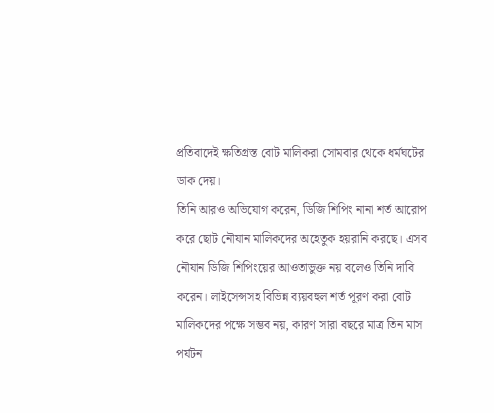প্রতিবাদেই ক্ষতিগ্রস্ত বোট মালিকরা সোমবার থেকে ধর্মঘটের ডাক দেয়।
তিনি আরও অভিযোগ করেন, ডিজি শিপিং নানা শর্ত আরোপ করে ছোট নৌযান মালিকদের অহেতুক হয়রানি করছে। এসব নৌযান ডিজি শিপিংয়ের আওতাভুক্ত নয় বলেও তিনি দাবি করেন। লাইসেন্সসহ বিভিন্ন ব্যয়বহুল শর্ত পূরণ করা বোট মালিকদের পক্ষে সম্ভব নয়, কারণ সারা বছরে মাত্র তিন মাস পর্যটন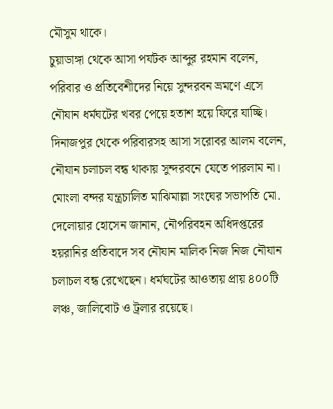মৌসুম থাকে।
চুয়াডাঙ্গা থেকে আসা পর্যটক আব্দুর রহমান বলেন, পরিবার ও প্রতিবেশীদের নিয়ে সুন্দরবন ভ্রমণে এসে নৌযান ধর্মঘটের খবর পেয়ে হতাশ হয়ে ফিরে যাচ্ছি। দিনাজপুর থেকে পরিবারসহ আসা সরোবর আলম বলেন, নৌযান চলাচল বন্ধ থাকায় সুন্দরবনে যেতে পারলাম না।
মোংলা বন্দর যন্ত্রচালিত মাঝিমাল্লা সংঘের সভাপতি মো. দেলোয়ার হোসেন জানান, নৌপরিবহন অধিদপ্তরের হয়রানির প্রতিবাদে সব নৌযান মালিক নিজ নিজ নৌযান চলাচল বন্ধ রেখেছেন। ধর্মঘটের আওতায় প্রায় ৪০০টি লঞ্চ, জালিবোট ও ট্রলার রয়েছে।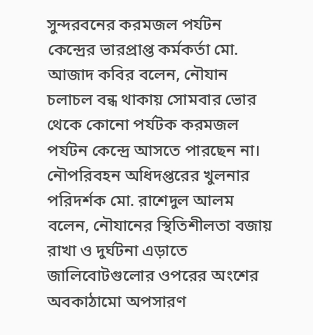সুন্দরবনের করমজল পর্যটন কেন্দ্রের ভারপ্রাপ্ত কর্মকর্তা মো. আজাদ কবির বলেন, নৌযান চলাচল বন্ধ থাকায় সোমবার ভোর থেকে কোনো পর্যটক করমজল পর্যটন কেন্দ্রে আসতে পারছেন না।
নৌপরিবহন অধিদপ্তরের খুলনার পরিদর্শক মো. রাশেদুল আলম বলেন, নৌযানের স্থিতিশীলতা বজায় রাখা ও দুর্ঘটনা এড়াতে জালিবোটগুলোর ওপরের অংশের অবকাঠামো অপসারণ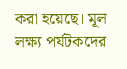করা হয়েছে। মূল লক্ষ্য পর্যটকদের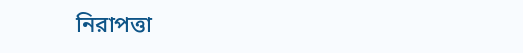নিরাপত্তা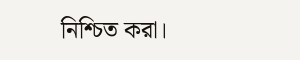নিশ্চিত করা।